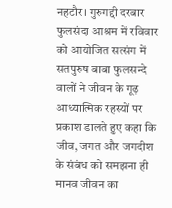नहटौर। गुरुगद्दी दरबार फुलसंदा आश्रम में रविवार को आयोजित सत्संग में सतपुरुष बाबा फुलसन्दे वालों ने जीवन के गूढ़ आध्यात्मिक रहस्यों पर प्रकाश डालते हुए कहा कि जीव, जगत और जगदीश के संबंध को समझना ही मानव जीवन का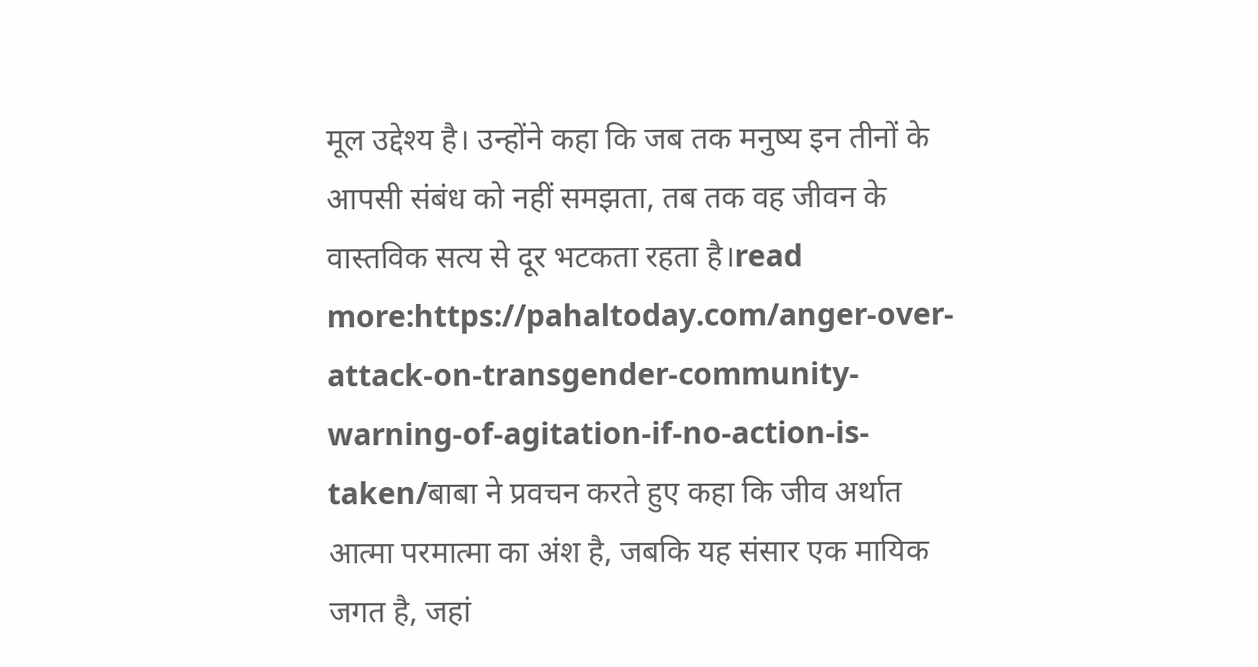मूल उद्देश्य है। उन्होंने कहा कि जब तक मनुष्य इन तीनों के आपसी संबंध को नहीं समझता, तब तक वह जीवन के वास्तविक सत्य से दूर भटकता रहता है।read more:https://pahaltoday.com/anger-over-attack-on-transgender-community-warning-of-agitation-if-no-action-is-taken/बाबा ने प्रवचन करते हुए कहा कि जीव अर्थात आत्मा परमात्मा का अंश है, जबकि यह संसार एक मायिक जगत है, जहां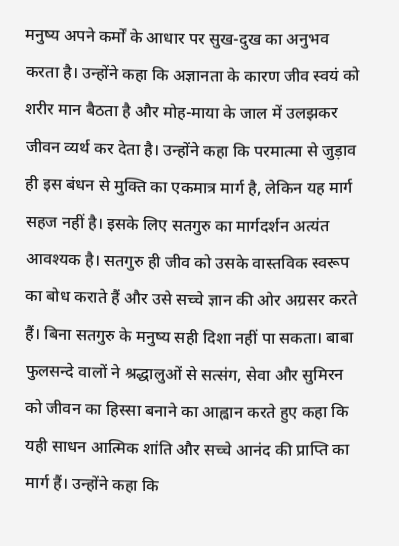मनुष्य अपने कर्मों के आधार पर सुख-दुख का अनुभव करता है। उन्होंने कहा कि अज्ञानता के कारण जीव स्वयं को शरीर मान बैठता है और मोह-माया के जाल में उलझकर जीवन व्यर्थ कर देता है। उन्होंने कहा कि परमात्मा से जुड़ाव ही इस बंधन से मुक्ति का एकमात्र मार्ग है, लेकिन यह मार्ग सहज नहीं है। इसके लिए सतगुरु का मार्गदर्शन अत्यंत आवश्यक है। सतगुरु ही जीव को उसके वास्तविक स्वरूप का बोध कराते हैं और उसे सच्चे ज्ञान की ओर अग्रसर करते हैं। बिना सतगुरु के मनुष्य सही दिशा नहीं पा सकता। बाबा फुलसन्दे वालों ने श्रद्धालुओं से सत्संग, सेवा और सुमिरन को जीवन का हिस्सा बनाने का आह्वान करते हुए कहा कि यही साधन आत्मिक शांति और सच्चे आनंद की प्राप्ति का मार्ग हैं। उन्होंने कहा कि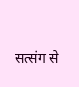सत्संग से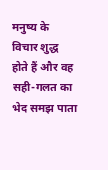मनुष्य के विचार शुद्ध होते हैं और वह सही-गलत का भेद समझ पाता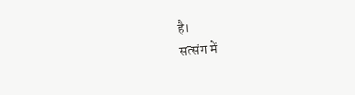है।
सत्संग में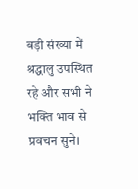बड़ी संख्या में श्रद्धालु उपस्थित रहे और सभी ने भक्ति भाव से प्रवचन सुने।